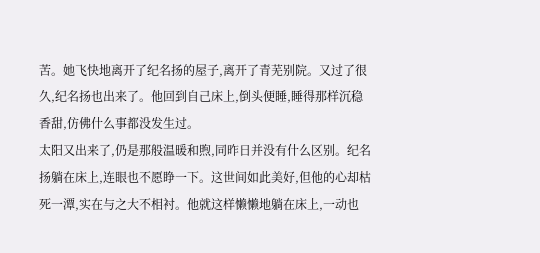苦。她飞快地离开了纪名扬的屋子,离开了青芜别院。又过了很久,纪名扬也出来了。他回到自己床上,倒头便睡,睡得那样沉稳香甜,仿佛什么事都没发生过。
太阳又出来了,仍是那般温暖和煦,同昨日并没有什么区别。纪名扬躺在床上,连眼也不愿睁一下。这世间如此美好,但他的心却枯死一潭,实在与之大不相衬。他就这样懒懒地躺在床上,一动也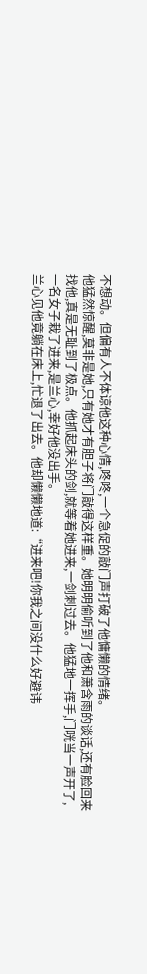不想动。但偏有人不体谅他这种心情,咚咚,一个急促的敲门声打破了他慵懒的情绪。
他猛然惊醒,莫非是她,只有她才有胆子将门敲得这样重。她明明偷听到了他和萧含雨的谈话,还有脸回来找他,真是无耻到了极点。他抓起床头的剑,就等着她进来,一剑刺过去。他猛地一挥手,门咣当一声开了,一名女子栽了进来,是兰心,幸好他没出手。
兰心见他竟躺在床上,忙退了出去。他却懒懒地道:“进来吧!你我之间没什么好避讳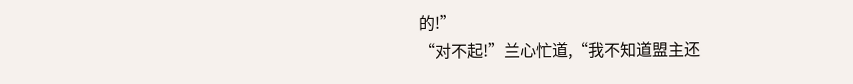的!”
“对不起!”兰心忙道,“我不知道盟主还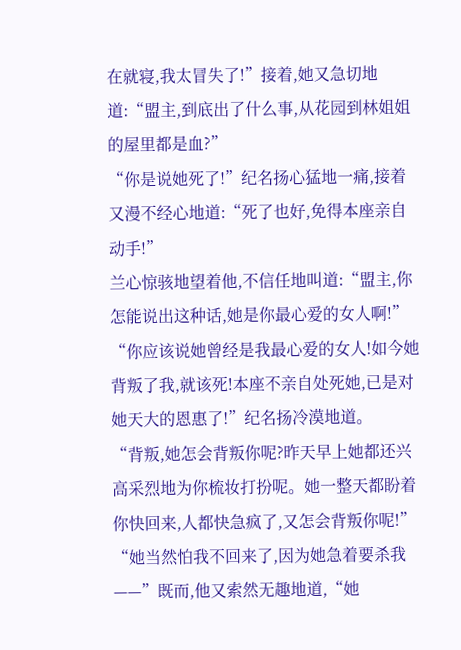在就寝,我太冒失了!”接着,她又急切地道:“盟主,到底出了什么事,从花园到林姐姐的屋里都是血?”
“你是说她死了!”纪名扬心猛地一痛,接着又漫不经心地道:“死了也好,免得本座亲自动手!”
兰心惊骇地望着他,不信任地叫道:“盟主,你怎能说出这种话,她是你最心爱的女人啊!”
“你应该说她曾经是我最心爱的女人!如今她背叛了我,就该死!本座不亲自处死她,已是对她天大的恩惠了!”纪名扬冷漠地道。
“背叛,她怎会背叛你呢?昨天早上她都还兴高采烈地为你梳妆打扮呢。她一整天都盼着你快回来,人都快急疯了,又怎会背叛你呢!”
“她当然怕我不回来了,因为她急着要杀我——”既而,他又索然无趣地道,“她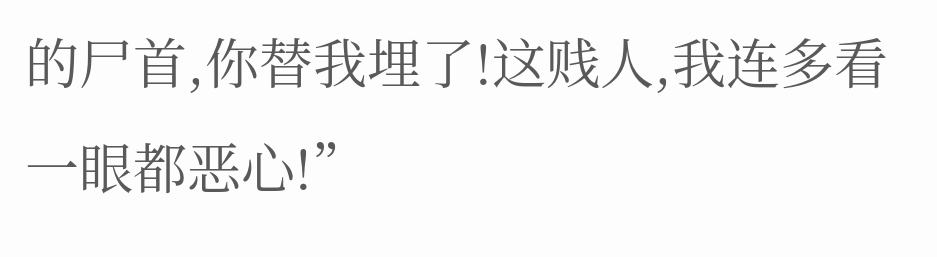的尸首,你替我埋了!这贱人,我连多看一眼都恶心!”